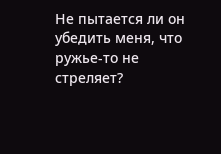Не пытается ли он убедить меня, что ружье-то не стреляет?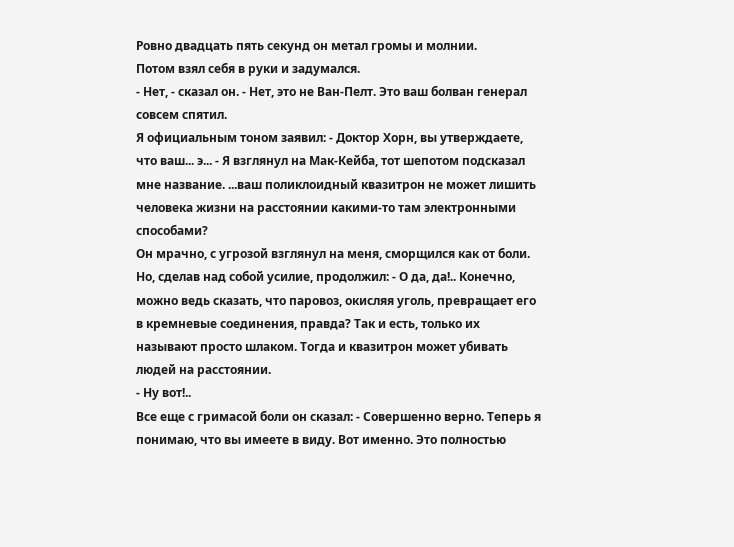Ровно двадцать пять секунд он метал громы и молнии.
Потом взял себя в руки и задумался.
- Нет, - сказал он. - Нет, это не Ван-Пелт. Это ваш болван генерал совсем спятил.
Я официальным тоном заявил: - Доктор Хорн, вы утверждаете, что ваш... э... - Я взглянул на Мак-Кейба, тот шепотом подсказал мне название. ...ваш поликлоидный квазитрон не может лишить человека жизни на расстоянии какими-то там электронными способами?
Он мрачно, с угрозой взглянул на меня, сморщился как от боли. Но, сделав над собой усилие, продолжил: - О да, да!.. Конечно, можно ведь сказать, что паровоз, окисляя уголь, превращает его в кремневые соединения, правда? Так и есть, только их называют просто шлаком. Тогда и квазитрон может убивать людей на расстоянии.
- Ну вот!..
Все еще с гримасой боли он сказал: - Совершенно верно. Теперь я понимаю, что вы имеете в виду. Вот именно. Это полностью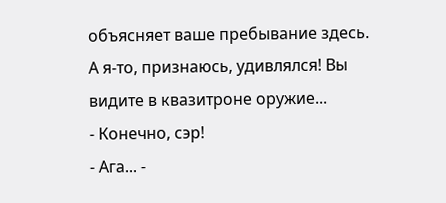объясняет ваше пребывание здесь. А я-то, признаюсь, удивлялся! Вы видите в квазитроне оружие...
- Конечно, сэр!
- Ага... -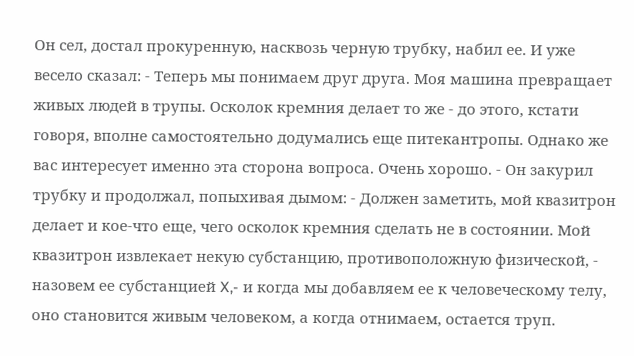Он сел, достал прокуренную, насквозь черную трубку, набил ее. И уже весело сказал: - Теперь мы понимаем друг друга. Моя машина превращает живых людей в трупы. Осколок кремния делает то же - до этого, кстати говоря, вполне самостоятельно додумались еще питекантропы. Однако же вас интересует именно эта сторона вопроса. Очень хорошо. - Он закурил трубку и продолжал, попыхивая дымом: - Должен заметить, мой квазитрон делает и кое-что еще, чего осколок кремния сделать не в состоянии. Мой квазитрон извлекает некую субстанцию, противоположную физической, - назовем ее субстанцией X,- и когда мы добавляем ее к человеческому телу, оно становится живым человеком, а когда отнимаем, остается труп.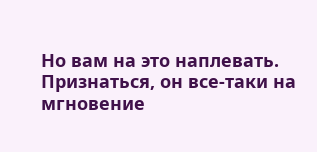Но вам на это наплевать.
Признаться, он все-таки на мгновение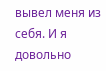вывел меня из себя. И я довольно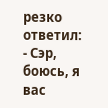резко ответил: - Сэр, боюсь, я вас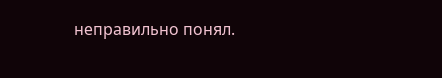неправильно понял.